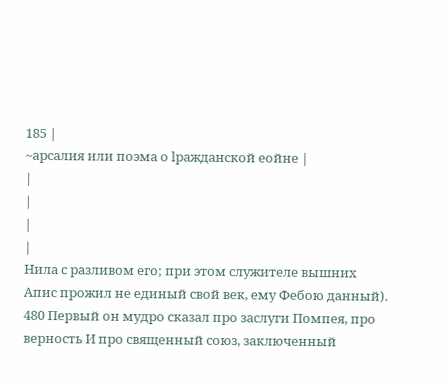185 |
~арсалия или поэма о lражданской еойне |
|
|
|
|
Нила с разливом его; при этом служителе вышних
Апис прожил не единый свой век, ему Фебою данный).
480 Первый он мудро сказал про заслуги Помпея, про верность И про священный союз, заключенный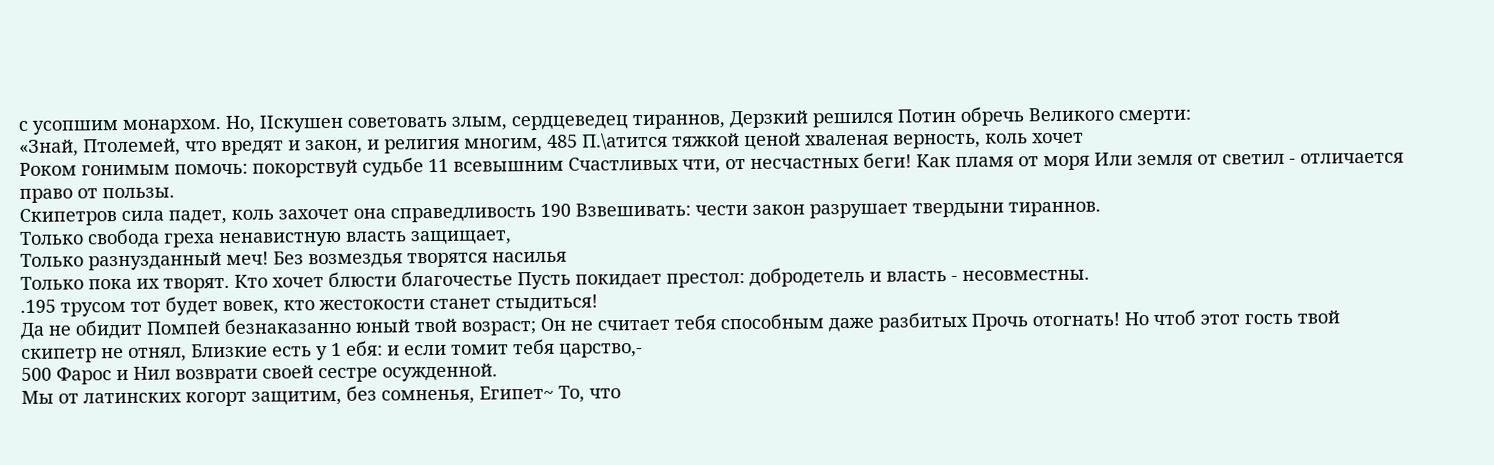с усопшим монархом. Но, IIскушен советовать злым, сердцеведец тираннов, Дерзкий решился Потин обречь Великого смерти:
«Знай, Птолемей, что вредят и закон, и религия многим, 485 П.\атится тяжкой ценой хваленая верность, коль хочет
Роком гонимым помочь: покорствуй судьбе 11 всевышним Счастливых чти, от несчастных беги! Как пламя от моря Или земля от светил - отличается право от пользы.
Скипетров сила падет, коль захочет она справедливость 190 Взвешивать: чести закон разрушает твердыни тираннов.
Только свобода греха ненавистную власть защищает,
Только разнузданный меч! Без возмездья творятся насилья
Только пока их творят. Кто хочет блюсти благочестье Пусть покидает престол: добродетель и власть - несовместны.
.195 трусом тот будет вовек, кто жестокости станет стыдиться!
Да не обидит Помпей безнаказанно юный твой возраст; Он не считает тебя способным даже разбитых Прочь отогнать! Но чтоб этот гость твой скипетр не отнял, Близкие есть у 1 ебя: и если томит тебя царство,-
500 Фарос и Нил возврати своей сестре осужденной.
Мы от латинских когорт защитим, без сомненья, Египет~ То, что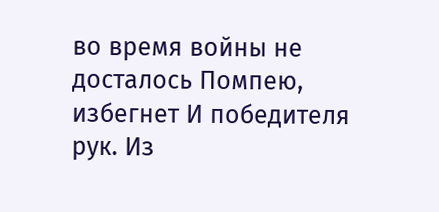во время войны не досталось Помпею, избегнет И победителя рук. Из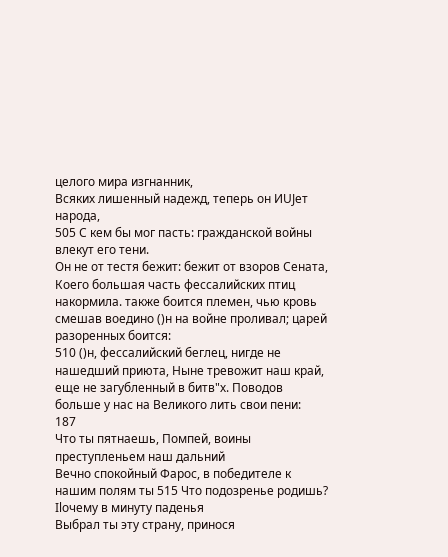целого мира изгнанник,
Всяких лишенный надежд, теперь он ИUJет народа,
505 С кем бы мог пасть: гражданской войны влекут его тени.
Он не от тестя бежит: бежит от взоров Сената,
Коего большая часть фессалийских птиц накормила. также боится племен, чью кровь смешав воедино ()н на войне проливал; царей разоренных боится:
510 ()н, фессалийский беглец, нигде не нашедший приюта, Ныне тревожит наш край, еще не загубленный в битв"х. Поводов больше у нас на Великого лить свои пени:
187
Что ты пятнаешь, Помпей, воины преступленьем наш дальний
Вечно спокойный Фарос, в победителе к нашим полям ты 515 Что подозренье родишь? Ilочему в минуту паденья
Выбрал ты эту страну, принося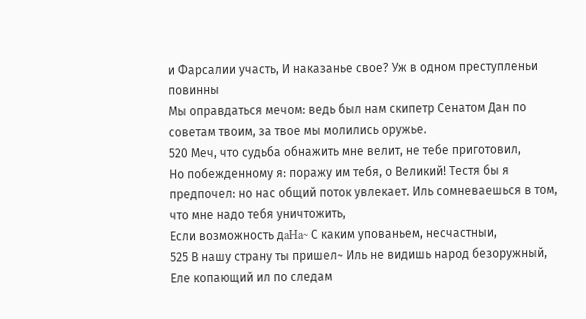и Фарсалии участь, И наказанье свое? Уж в одном преступленьи повинны
Мы оправдаться мечом: ведь был нам скипетр Сенатом Дан по советам твоим, за твое мы молились оружье.
520 Меч, что судьба обнажить мне велит, не тебе приготовил,
Но побежденному я: поражу им тебя, о Великий! Тестя бы я предпочел: но нас общий поток увлекает. Иль сомневаешься в том, что мне надо тебя уничтожить,
Если возможность дaHa~ С каким упованьем, несчастныи,
525 В нашу страну ты пришел~ Иль не видишь народ безоружный,
Еле копающий ил по следам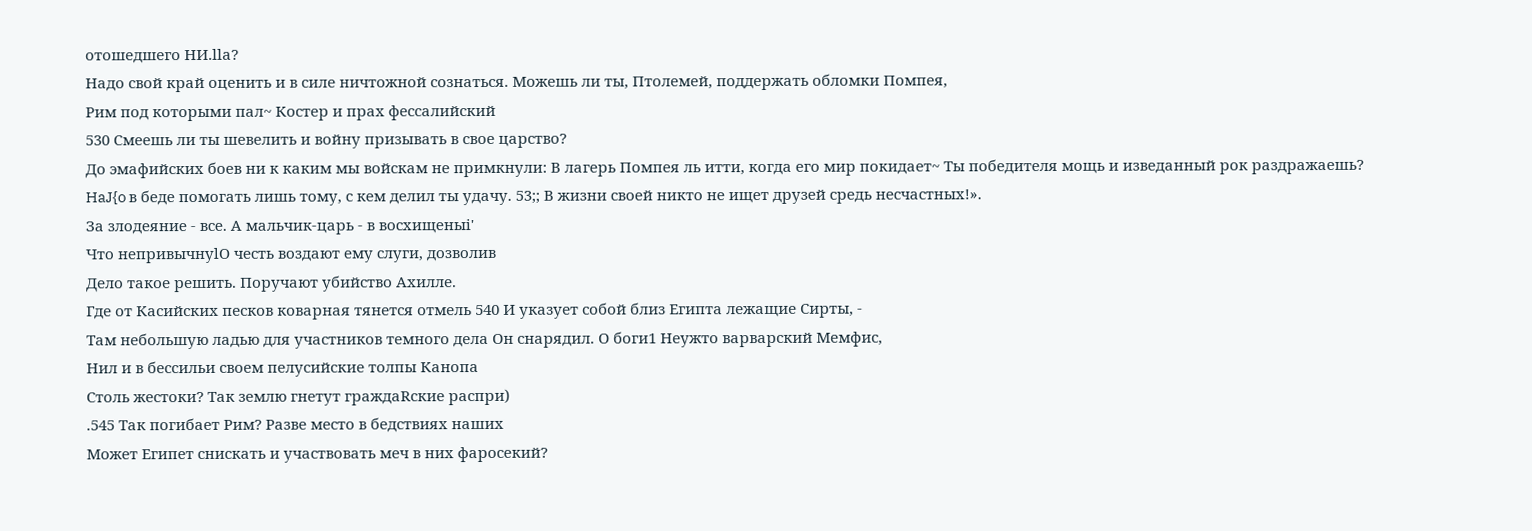отошедшего НИ.llа?
Надо свой край оценить и в силе ничтожной сознаться. Можешь ли ты, Птолемей, поддержать обломки Помпея,
Рим под которыми пал~ Костер и прах фессалийский
530 Смеешь ли ты шевелить и войну призывать в свое царство?
До эмафийских боев ни к каким мы войскам не примкнули: В лагерь Помпея ль итти, когда его мир покидает~ Ты победителя мощь и изведанный рок раздражаешь?
HaJ{o в беде помогать лишь тому, с кем делил ты удачу. 53;; В жизни своей никто не ищет друзей средь несчастных!».
За злодеяние - все. А мальчик-царь - в восхищеныi'
Что непривычнуlO честь воздают ему слуги, дозволив
Дело такое решить. Поручают убийство Ахилле.
Где от Касийских песков коварная тянется отмель 540 И указует собой близ Египта лежащие Сирты, -
Там небольшую ладью для участников темного дела Он снарядил. О боги1 Неужто варварский Мемфис,
Нил и в бессильи своем пелусийские толпы Канопа
Столь жестоки? Так землю гнетут граждаRские распри)
.545 Так погибает Рим? Разве место в бедствиях наших
Может Египет снискать и участвовать меч в них фаросекий?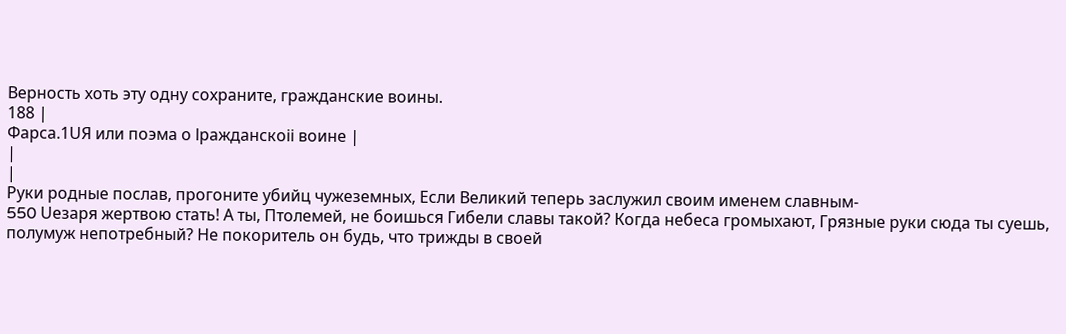Верность хоть эту одну сохраните, гражданские воины.
188 |
Фарса.1UЯ или поэма о lражданскоii воине |
|
|
Руки родные послав, прогоните убийц чужеземных, Если Великий теперь заслужил своим именем славным-
550 Uезаря жертвою стать! А ты, Птолемей, не боишься Гибели славы такой? Когда небеса громыхают, Грязные руки сюда ты суешь, полумуж непотребный? Не покоритель он будь, что трижды в своей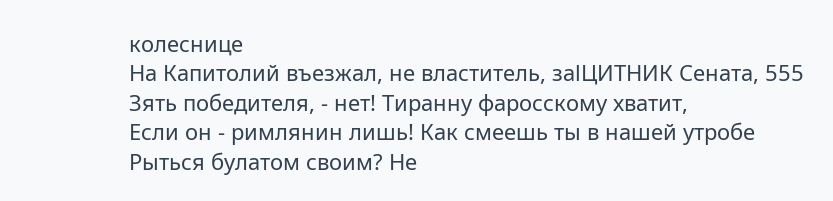колеснице
На Капитолий въезжал, не властитель, заlЦИТНИК Сената, 555 Зять победителя, - нет! Тиранну фаросскому хватит,
Если он - римлянин лишь! Как смеешь ты в нашей утробе
Рыться булатом своим? Не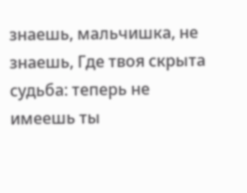знаешь, мальчишка, не знаешь, Где твоя скрыта судьба: теперь не имеешь ты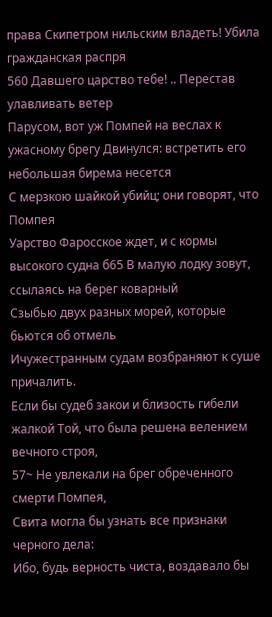права Скипетром нильским владеть! Убила гражданская распря
560 Давшего царство тебе! .. Перестав улавливать ветер
Парусом, вот уж Помпей на веслах к ужасному брегу Двинулся: встретить его небольшая бирема несется
С мерзкою шайкой убийц; они говорят, что Помпея
Уарство Фаросское ждет, и с кормы высокого судна б65 В малую лодку зовут, ссылаясь на берег коварный
Сзыбью двух разных морей, которые бьются об отмель
Ичужестранным судам возбраняют к суше причалить.
Если бы судеб закои и близость гибели жалкой Той, что была решена велением вечного строя,
57~ Не увлекали на брег обреченного смерти Помпея,
Свита могла бы узнать все признаки черного дела:
Ибо, будь верность чиста, воздавало бы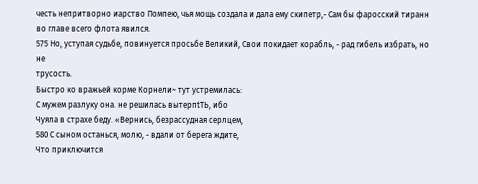честь непритворно иарство Помпею, чья мощь создала и дала ему скипетр,- Сам бы фаросский тиранн во главе всего флота явился.
575 Но, уступая судьбе, повинуется просьбе Великий, Свои покидает корабль, - рад гибель избрать, но не
трусость.
Быстро ко вражьей корме Корнели~ тут устремилась:
С мужем разлуку она. не решилась вытерпtТЬ, ибо
Чуяла в страхе беду. «Вернись, безрассудная серлцем,
580 С сыном останься, молю, - вдали от берега ждите,
Что приключится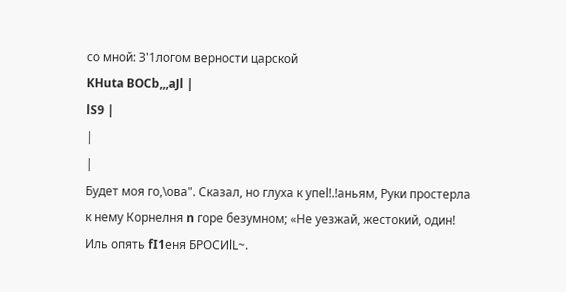со мной: З'1логом верности царской
KHuta BOCb,,,aJl |
lS9 |
|
|
Будет моя го,\ова". Сказал, но глуха к упеl!.!аньям, Руки простерла к нему Корнелня n горе безумном; «Не уезжай, жестокий, один! Иль опять fI1еня БРОСИlL~.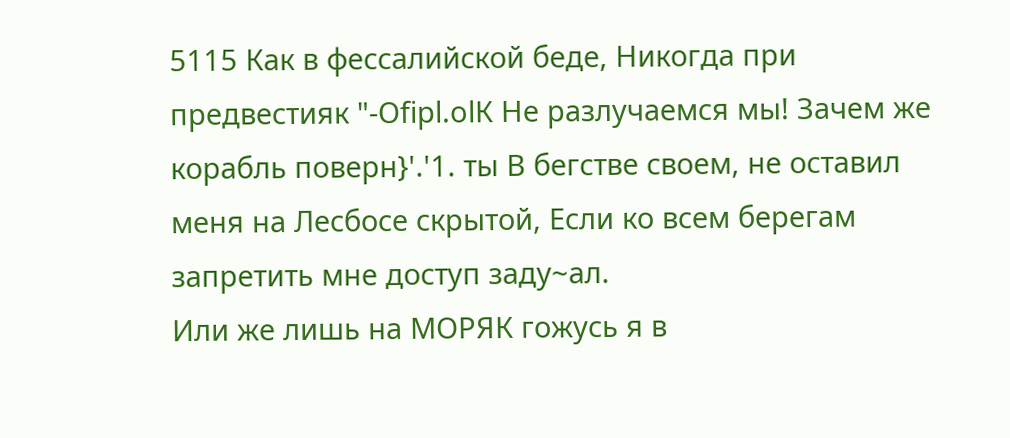5115 Как в фессалийской беде, Никогда при предвестияк "-Оfiрl.olК Не разлучаемся мы! Зачем же корабль поверн}'.'1. ты В бегстве своем, не оставил меня на Лесбосе скрытой, Если ко всем берегам запретить мне доступ заду~ал.
Или же лишь на МОРЯК гожусь я в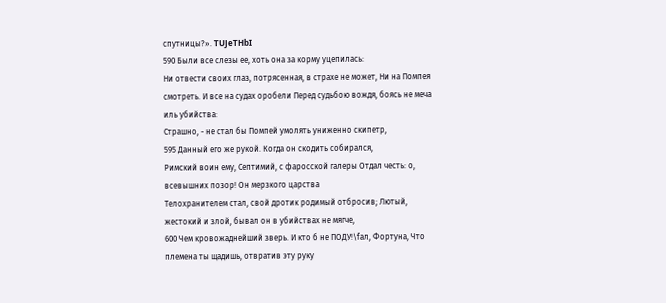спутницы?». TUJeTHbI
590 Были все слезы ее, хоть она за корму уцепилась:
Ни отвести своих глаз, потрясенная, в страхе не может, Ни на Помпея смотреть. И все на судах оробели Перед судьбою вождя, боясь не меча иль убийства:
Страшно, - не стал бы Помпей умолять униженно скипетр,
595 Данный его же рукой. Когда он скодить собирался,
Римский воин ему, Септимий, с фаросской галеры Отдал честь: о, всевышних позор! Он мерзкого царства
Телохранителем стал, свой дротик родимый отбросив; Лютый, жестокий и злой, бывал он в убийствах не мягче,
600 Чем кровожаднейший зверь. И кто б не ПОДУ!\fал, Фортуна, Что племена ты щадишь, отвратив эту руку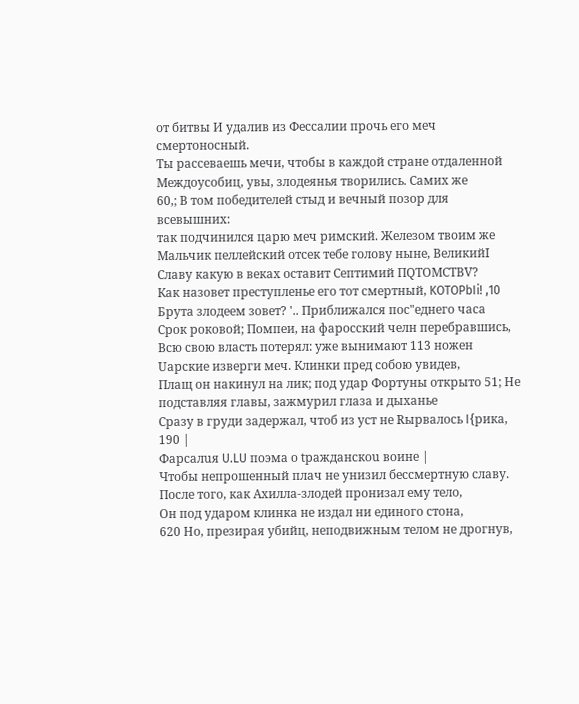от битвы И удалив из Фессалии прочь его меч смертоносный.
Ты рассеваешь мечи, чтобы в каждой стране отдаленной
Междоусобиц, увы, злодеянья творились. Самих же
60,; В том победителей стыд и вечный позор для всевышних:
так подчинился царю меч римский. Железом твоим же Мальчик пеллейский отсек тебе голову ныне, ВеликийI Славу какую в веках оставит Септимий ПQТОМСТВV?
Как назовет преступленье его тот смертный, KOTOPbIi! ,10 Брута злодеем зовет? '.. Приближался пос"еднего часа
Срок роковой; Помпеи, на фаросский челн перебравшись, Всю свою власть потерял: уже вынимают 113 ножен Uарские изверги меч. Клинки пред собою увидев,
Плащ он накинул на лик; под удар Фортуны открыто 51; Не подставляя главы, зажмурил глаза и дыханье
Сразу в груди задержал, чтоб из уст не Rырвалось I{рика,
190 |
Фарсалuя U.LU поэма о tражданскоu воине |
Чтобы непрошенный плач не унизил бессмертную славу.
После того, как Ахилла-злодей пронизал ему тело,
Он под ударом клинка не издал ни единого стона,
620 Но, презирая убийц, неподвижным телом не дрогнув,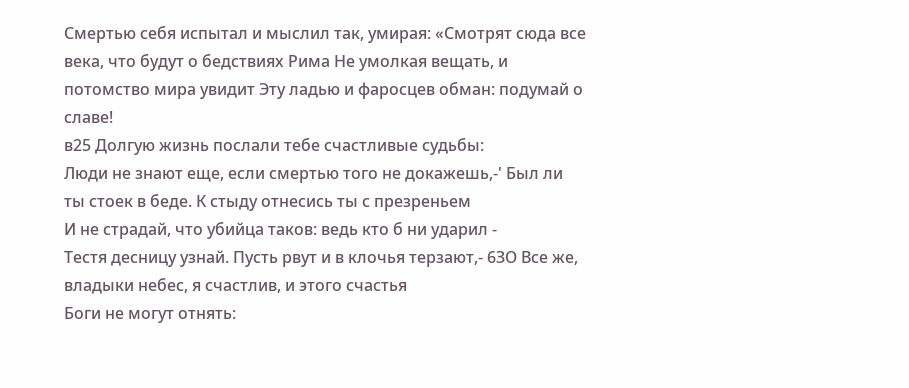Смертью себя испытал и мыслил так, умирая: «Смотрят сюда все века, что будут о бедствиях Рима Не умолкая вещать, и потомство мира увидит Эту ладью и фаросцев обман: подумай о славе!
в25 Долгую жизнь послали тебе счастливые судьбы:
Люди не знают еще, если смертью того не докажешь,-' Был ли ты стоек в беде. К стыду отнесись ты с презреньем
И не страдай, что убийца таков: ведь кто б ни ударил -
Тестя десницу узнай. Пусть рвут и в клочья терзают,- 6ЗО Все же, владыки небес, я счастлив, и этого счастья
Боги не могут отнять: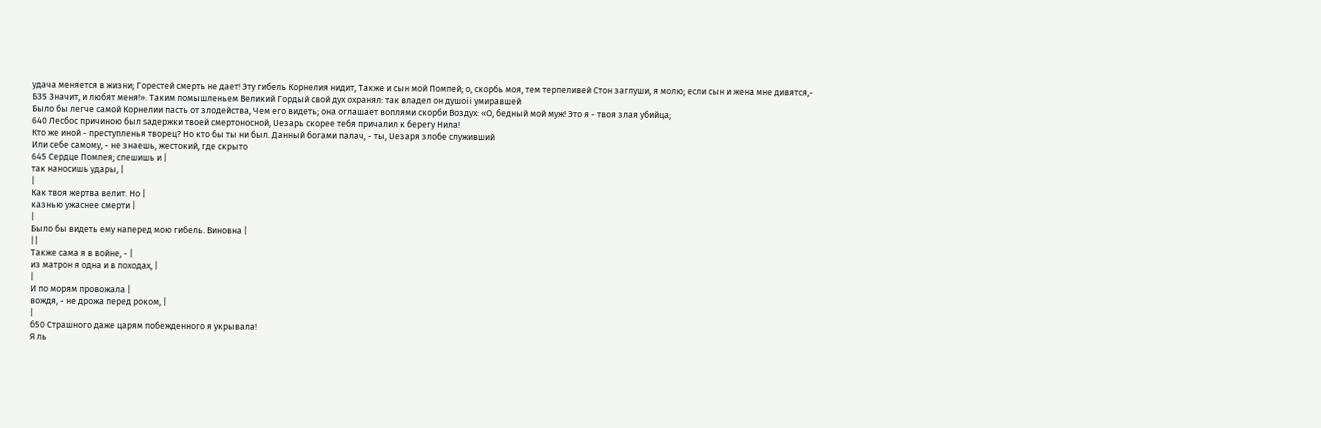удача меняется в жизни; Горестей смерть не дает! Эту гибель Корнелия нидит, Также и сын мой Помпей; о, скорбь моя, тем терпеливей Стон заглуши, я молю; если сын и жена мне дивятся,-
БЗ5 Значит, и любят меня!». Таким помышленьем Великий Гордый свой дух охранял: так владел он душоii умиравшей
Было бы легче самой Корнелии пасть от злодейства, Чем его видеть; она оглашает воплями скорби Воздух: «О, бедный мой муж! Это я - твоя злая убийца;
640 Лесбос причиною был sадержки твоей смертоносной, Uезарь скорее тебя причалил к берегу Нила!
Кто же иной - преступленья творец? Но кто бы ты ни был. Данный богами палач, - ты, Uезаря злобе служивший
Или себе самому, - не знаешь, жестокий, где скрыто
645 Сердце Помпея; спешишь и |
так наносишь удары, |
|
Как твоя жертва велит. Но |
казнью ужаснее смерти |
|
Было бы видеть ему наперед мою гибель. Виновна |
||
Также сама я в войне, - |
из матрон я одна и в походах, |
|
И по морям провожала |
вождя, - не дрожа перед роком, |
|
б50 Страшного даже царям побежденного я укрывала!
Я ль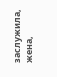заслужила, жена,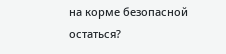на корме безопасной остаться?